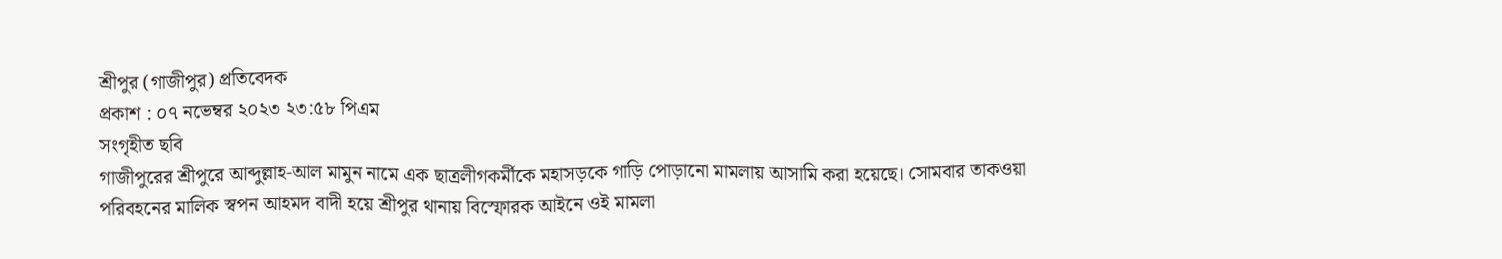শ্রীপুর (গাজীপুর) প্রতিবেদক
প্রকাশ : ০৭ নভেম্বর ২০২৩ ২৩:৫৮ পিএম
সংগৃহীত ছবি
গাজীপুরের শ্রীপুরে আব্দুল্লাহ-আল মামুন নামে এক ছাত্রলীগকর্মীকে মহাসড়কে গাড়ি পোড়ানো মামলায় আসামি করা হয়েছে। সোমবার তাকওয়া পরিবহনের মালিক স্বপন আহমদ বাদী হয়ে শ্রীপুর থানায় বিস্ফোরক আইনে ওই মামলা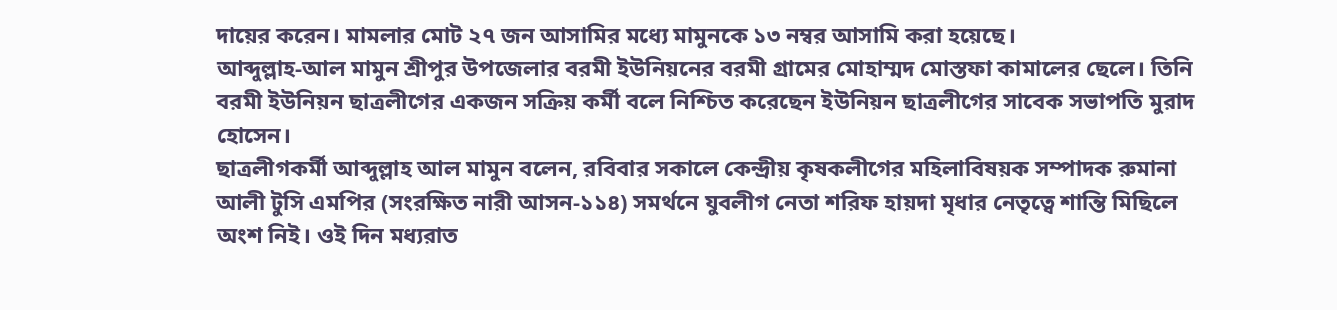দায়ের করেন। মামলার মোট ২৭ জন আসামির মধ্যে মামুনকে ১৩ নম্বর আসামি করা হয়েছে।
আব্দুল্লাহ-আল মামুন শ্রীপুর উপজেলার বরমী ইউনিয়নের বরমী গ্রামের মোহাম্মদ মোস্তফা কামালের ছেলে। তিনি বরমী ইউনিয়ন ছাত্রলীগের একজন সক্রিয় কর্মী বলে নিশ্চিত করেছেন ইউনিয়ন ছাত্রলীগের সাবেক সভাপতি মুরাদ হোসেন।
ছাত্রলীগকর্মী আব্দুল্লাহ আল মামুন বলেন, রবিবার সকালে কেন্দ্রীয় কৃষকলীগের মহিলাবিষয়ক সম্পাদক রুমানা আলী টুসি এমপির (সংরক্ষিত নারী আসন-১১৪) সমর্থনে যুবলীগ নেতা শরিফ হায়দা মৃধার নেতৃত্বে শান্তি মিছিলে অংশ নিই। ওই দিন মধ্যরাত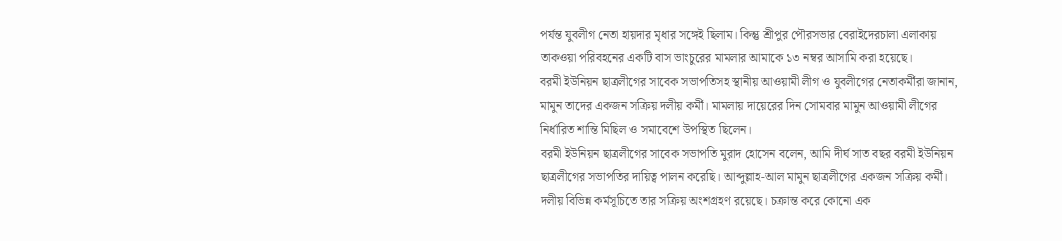পর্যন্ত যুবলীগ নেতা হায়দার মৃধার সঙ্গেই ছিলাম। কিন্তু শ্রীপুর পৌরসভার বেরাইদেরচালা এলাকায় তাকওয়া পরিবহনের একটি বাস ভাংচুরের মামলার আমাকে ১৩ নম্বর আসামি করা হয়েছে।
বরমী ইউনিয়ন ছাত্রলীগের সাবেক সভাপতিসহ স্থানীয় আওয়ামী লীগ ও যুবলীগের নেতাকর্মীরা জানান, মামুন তাদের একজন সক্রিয় দলীয় কর্মী। মামলায় দায়েরের দিন সোমবার মামুন আওয়ামী লীগের নির্ধারিত শান্তি মিছিল ও সমাবেশে উপস্থিত ছিলেন।
বরমী ইউনিয়ন ছাত্রলীগের সাবেক সভাপতি মুরাদ হোসেন বলেন, আমি দীর্ঘ সাত বছর বরমী ইউনিয়ন ছাত্রলীগের সভাপতির দায়িত্ব পালন করেছি। আব্দুল্লাহ-আল মামুন ছাত্রলীগের একজন সক্রিয় কর্মী। দলীয় বিভিন্ন কর্মসূচিতে তার সক্রিয় অংশগ্রহণ রয়েছে। চক্রান্ত করে কোনো এক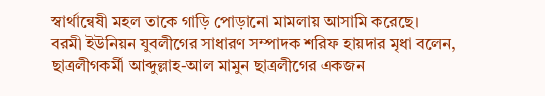স্বার্থান্বেষী মহল তাকে গাড়ি পোড়ানো মামলায় আসামি করেছে।
বরমী ইউনিয়ন যুবলীগের সাধারণ সম্পাদক শরিফ হায়দার মৃধা বলেন, ছাত্রলীগকর্মী আব্দুল্লাহ-আল মামুন ছাত্রলীগের একজন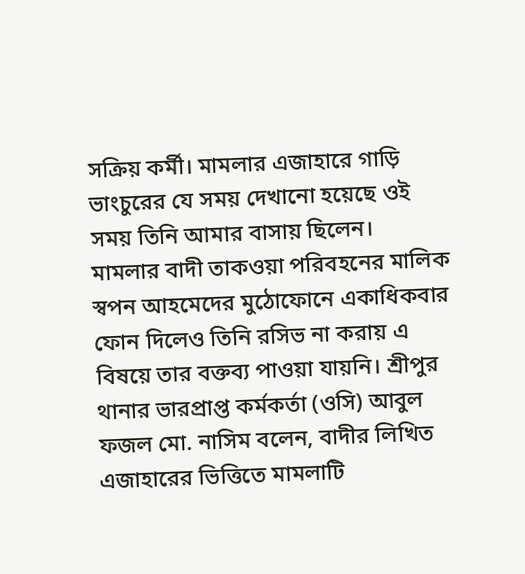সক্রিয় কর্মী। মামলার এজাহারে গাড়ি ভাংচুরের যে সময় দেখানো হয়েছে ওই সময় তিনি আমার বাসায় ছিলেন।
মামলার বাদী তাকওয়া পরিবহনের মালিক স্বপন আহমেদের মুঠোফোনে একাধিকবার ফোন দিলেও তিনি রসিভ না করায় এ বিষয়ে তার বক্তব্য পাওয়া যায়নি। শ্রীপুর থানার ভারপ্রাপ্ত কর্মকর্তা (ওসি) আবুল ফজল মো. নাসিম বলেন, বাদীর লিখিত এজাহারের ভিত্তিতে মামলাটি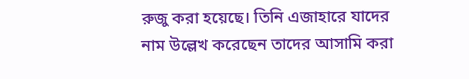রুজু করা হয়েছে। তিনি এজাহারে যাদের নাম উল্লেখ করেছেন তাদের আসামি করা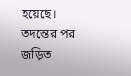হয়েছে। তদন্তের পর জড়িত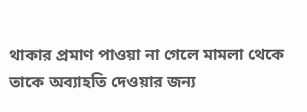থাকার প্রমাণ পাওয়া না গেলে মামলা থেকে তাকে অব্যাহতি দেওয়ার জন্য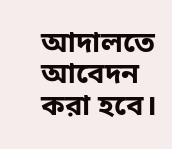আদালতে আবেদন করা হবে।